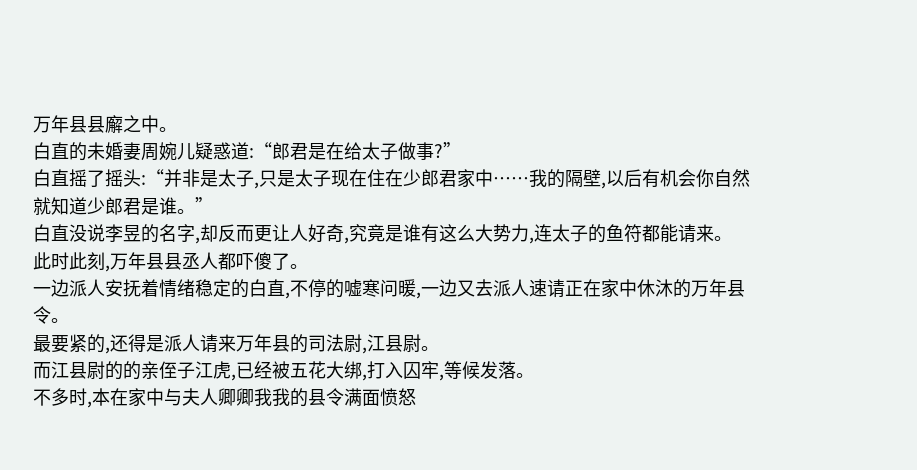万年县县廨之中。
白直的未婚妻周婉儿疑惑道:“郎君是在给太子做事?”
白直摇了摇头:“并非是太子,只是太子现在住在少郎君家中……我的隔壁,以后有机会你自然就知道少郎君是谁。”
白直没说李昱的名字,却反而更让人好奇,究竟是谁有这么大势力,连太子的鱼符都能请来。
此时此刻,万年县县丞人都吓傻了。
一边派人安抚着情绪稳定的白直,不停的嘘寒问暖,一边又去派人速请正在家中休沐的万年县令。
最要紧的,还得是派人请来万年县的司法尉,江县尉。
而江县尉的的亲侄子江虎,已经被五花大绑,打入囚牢,等候发落。
不多时,本在家中与夫人卿卿我我的县令满面愤怒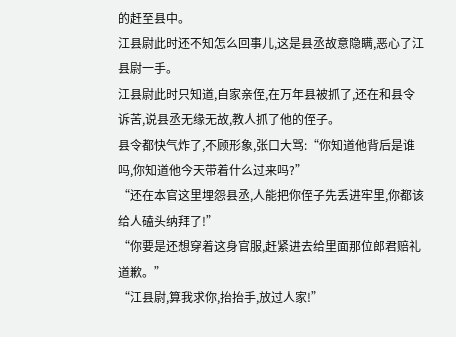的赶至县中。
江县尉此时还不知怎么回事儿,这是县丞故意隐瞒,恶心了江县尉一手。
江县尉此时只知道,自家亲侄,在万年县被抓了,还在和县令诉苦,说县丞无缘无故,教人抓了他的侄子。
县令都快气炸了,不顾形象,张口大骂:“你知道他背后是谁吗,你知道他今天带着什么过来吗?”
“还在本官这里埋怨县丞,人能把你侄子先丢进牢里,你都该给人磕头纳拜了!”
“你要是还想穿着这身官服,赶紧进去给里面那位郎君赔礼道歉。”
“江县尉,算我求你,抬抬手,放过人家!”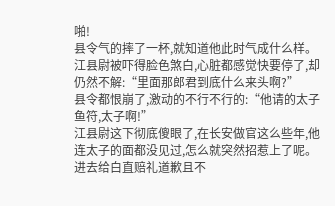啪!
县令气的摔了一杯,就知道他此时气成什么样。
江县尉被吓得脸色煞白,心脏都感觉快要停了,却仍然不解:“里面那郎君到底什么来头啊?”
县令都恨崩了,激动的不行不行的:“他请的太子鱼符,太子啊!”
江县尉这下彻底傻眼了,在长安做官这么些年,他连太子的面都没见过,怎么就突然招惹上了呢。
进去给白直赔礼道歉且不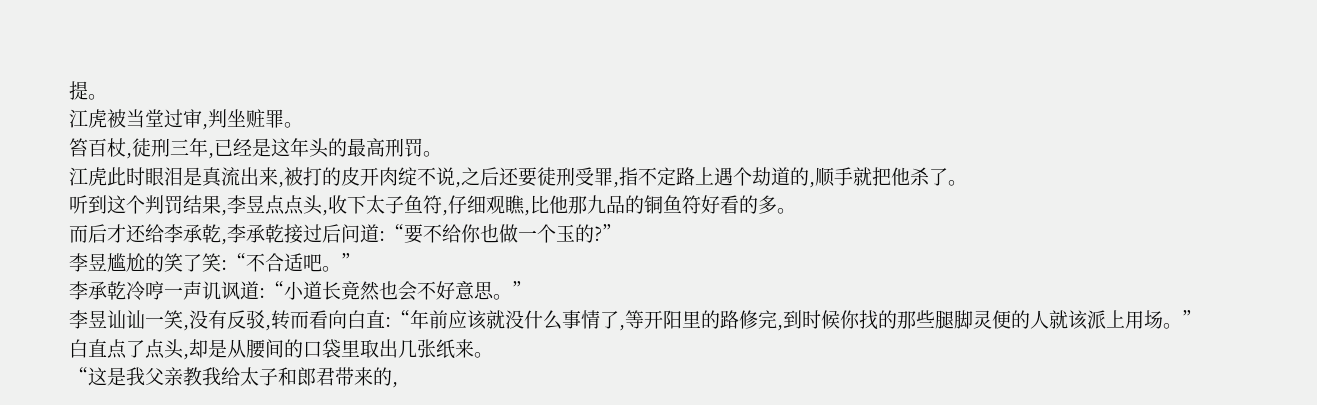提。
江虎被当堂过审,判坐赃罪。
笞百杖,徒刑三年,已经是这年头的最高刑罚。
江虎此时眼泪是真流出来,被打的皮开肉绽不说,之后还要徒刑受罪,指不定路上遇个劫道的,顺手就把他杀了。
听到这个判罚结果,李昱点点头,收下太子鱼符,仔细观瞧,比他那九品的铜鱼符好看的多。
而后才还给李承乾,李承乾接过后问道:“要不给你也做一个玉的?”
李昱尴尬的笑了笑:“不合适吧。”
李承乾冷哼一声讥讽道:“小道长竟然也会不好意思。”
李昱讪讪一笑,没有反驳,转而看向白直:“年前应该就没什么事情了,等开阳里的路修完,到时候你找的那些腿脚灵便的人就该派上用场。”
白直点了点头,却是从腰间的口袋里取出几张纸来。
“这是我父亲教我给太子和郎君带来的,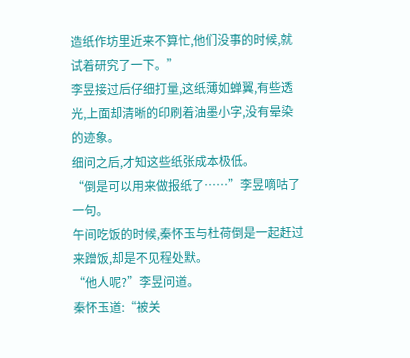造纸作坊里近来不算忙,他们没事的时候,就试着研究了一下。”
李昱接过后仔细打量,这纸薄如蝉翼,有些透光,上面却清晰的印刷着油墨小字,没有晕染的迹象。
细问之后,才知这些纸张成本极低。
“倒是可以用来做报纸了……”李昱嘀咕了一句。
午间吃饭的时候,秦怀玉与杜荷倒是一起赶过来蹭饭,却是不见程处默。
“他人呢?”李昱问道。
秦怀玉道:“被关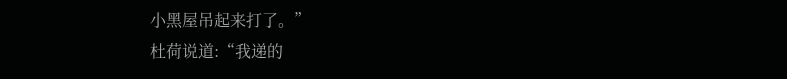小黑屋吊起来打了。”
杜荷说道:“我递的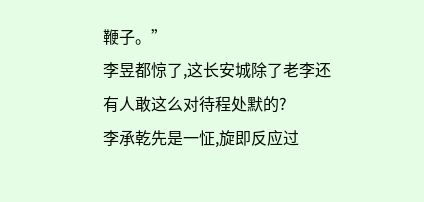鞭子。”
李昱都惊了,这长安城除了老李还有人敢这么对待程处默的?
李承乾先是一怔,旋即反应过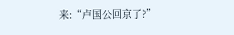来:“卢国公回京了?”